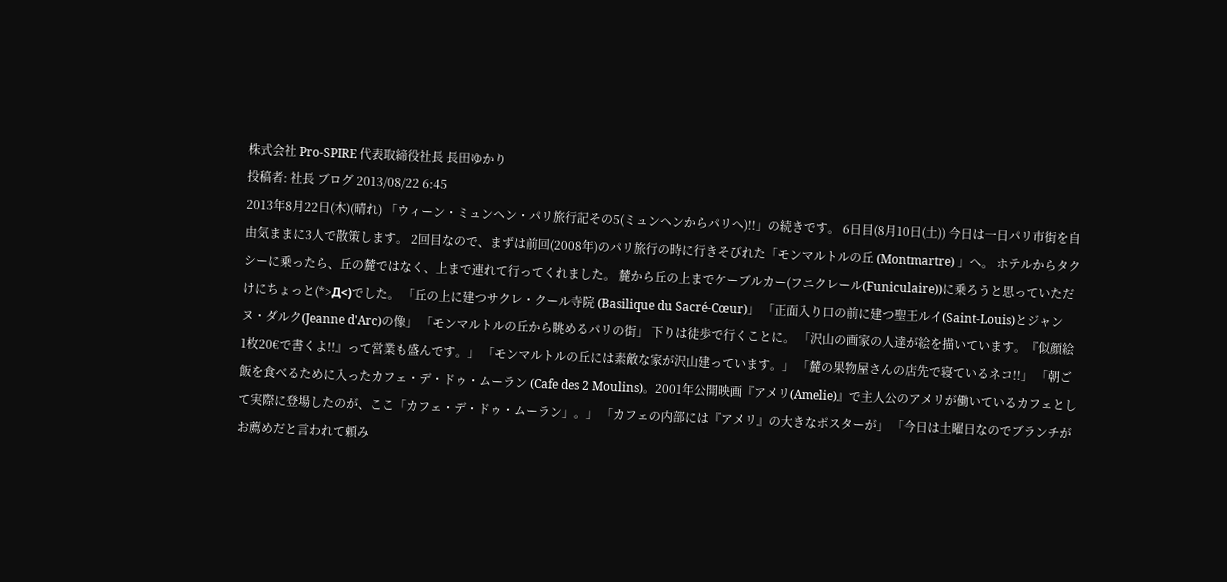株式会社 Pro-SPIRE 代表取締役社長 長田ゆかり
投稿者: 社長 ブログ 2013/08/22 6:45
2013年8月22日(木)(晴れ) 「ウィーン・ミュンヘン・パリ旅行記その5(ミュンヘンからパリへ)!!」の続きです。 6日目(8月10日(土)) 今日は一日パリ市街を自由気ままに3人で散策します。 2回目なので、まずは前回(2008年)のパリ旅行の時に行きそびれた「モンマルトルの丘 (Montmartre) 」へ。 ホテルからタクシーに乗ったら、丘の麓ではなく、上まで連れて行ってくれました。 麓から丘の上までケーブルカー(フニクレール(Funiculaire))に乗ろうと思っていただけにちょっと(*>Д<)でした。 「丘の上に建つサクレ・クール寺院 (Basilique du Sacré-Cœur)」 「正面入り口の前に建つ聖王ルイ(Saint-Louis)とジャンヌ・ダルク(Jeanne d'Arc)の像」 「モンマルトルの丘から眺めるパリの街」 下りは徒歩で行くことに。 「沢山の画家の人達が絵を描いています。『似顔絵1枚20€で書くよ!!』って営業も盛んです。」 「モンマルトルの丘には素敵な家が沢山建っています。」 「麓の果物屋さんの店先で寝ているネコ!!」 「朝ご飯を食べるために入ったカフェ・デ・ドゥ・ムーラン (Cafe des 2 Moulins)。2001年公開映画『アメリ(Amelie)』で主人公のアメリが働いているカフェとして実際に登場したのが、ここ「カフェ・デ・ドゥ・ムーラン」。」 「カフェの内部には『アメリ』の大きなポスターが」 「今日は土曜日なのでブランチがお薦めだと言われて頼み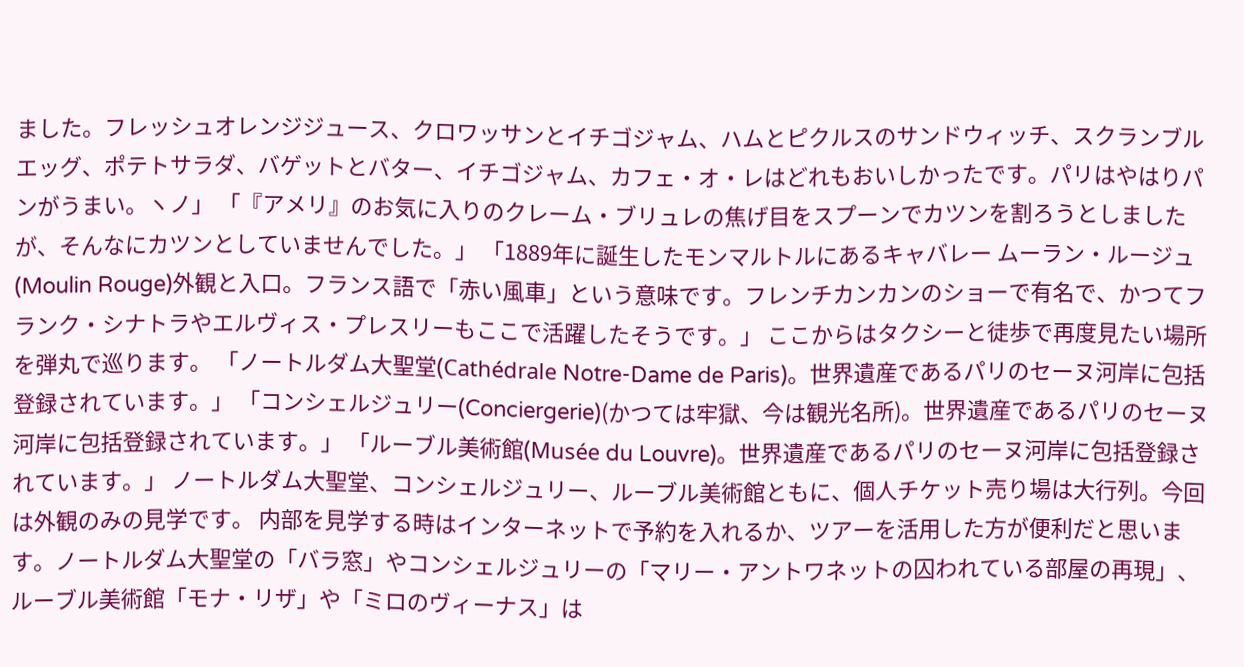ました。フレッシュオレンジジュース、クロワッサンとイチゴジャム、ハムとピクルスのサンドウィッチ、スクランブルエッグ、ポテトサラダ、バゲットとバター、イチゴジャム、カフェ・オ・レはどれもおいしかったです。パリはやはりパンがうまい。ヽノ」 「『アメリ』のお気に入りのクレーム・ブリュレの焦げ目をスプーンでカツンを割ろうとしましたが、そんなにカツンとしていませんでした。」 「1889年に誕生したモンマルトルにあるキャバレー ムーラン・ルージュ(Moulin Rouge)外観と入口。フランス語で「赤い風車」という意味です。フレンチカンカンのショーで有名で、かつてフランク・シナトラやエルヴィス・プレスリーもここで活躍したそうです。」 ここからはタクシーと徒歩で再度見たい場所を弾丸で巡ります。 「ノートルダム大聖堂(Cathédrale Notre-Dame de Paris)。世界遺産であるパリのセーヌ河岸に包括登録されています。」 「コンシェルジュリー(Conciergerie)(かつては牢獄、今は観光名所)。世界遺産であるパリのセーヌ河岸に包括登録されています。」 「ルーブル美術館(Musée du Louvre)。世界遺産であるパリのセーヌ河岸に包括登録されています。」 ノートルダム大聖堂、コンシェルジュリー、ルーブル美術館ともに、個人チケット売り場は大行列。今回は外観のみの見学です。 内部を見学する時はインターネットで予約を入れるか、ツアーを活用した方が便利だと思います。ノートルダム大聖堂の「バラ窓」やコンシェルジュリーの「マリー・アントワネットの囚われている部屋の再現」、ルーブル美術館「モナ・リザ」や「ミロのヴィーナス」は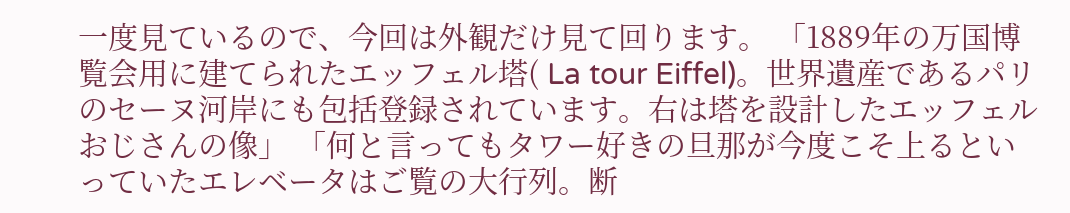一度見ているので、今回は外観だけ見て回ります。 「1889年の万国博覧会用に建てられたエッフェル塔( La tour Eiffel)。世界遺産であるパリのセーヌ河岸にも包括登録されています。右は塔を設計したエッフェルおじさんの像」 「何と言ってもタワー好きの旦那が今度こそ上るといっていたエレベータはご覧の大行列。断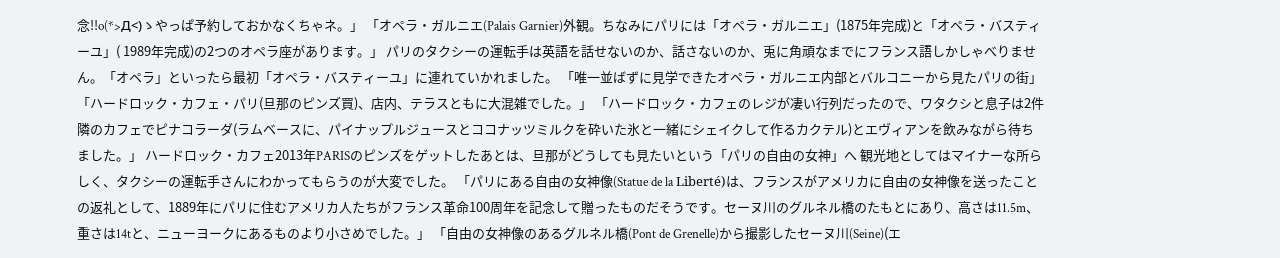念!!o(*>Д<)ゝやっぱ予約しておかなくちゃネ。」 「オペラ・ガルニエ(Palais Garnier)外観。ちなみにパリには「オペラ・ガルニエ」(1875年完成)と「オペラ・バスティーユ」( 1989年完成)の2つのオペラ座があります。」 パリのタクシーの運転手は英語を話せないのか、話さないのか、兎に角頑なまでにフランス語しかしゃべりません。「オペラ」といったら最初「オペラ・バスティーユ」に連れていかれました。 「唯一並ばずに見学できたオペラ・ガルニエ内部とバルコニーから見たパリの街」 「ハードロック・カフェ・パリ(旦那のピンズ買)、店内、テラスともに大混雑でした。」 「ハードロック・カフェのレジが凄い行列だったので、ワタクシと息子は2件隣のカフェでピナコラーダ(ラムベースに、パイナップルジュースとココナッツミルクを砕いた氷と一緒にシェイクして作るカクテル)とエヴィアンを飲みながら待ちました。」 ハードロック・カフェ2013年PARISのピンズをゲットしたあとは、旦那がどうしても見たいという「パリの自由の女神」へ 観光地としてはマイナーな所らしく、タクシーの運転手さんにわかってもらうのが大変でした。 「パリにある自由の女神像(Statue de la Liberté)は、フランスがアメリカに自由の女神像を送ったことの返礼として、1889年にパリに住むアメリカ人たちがフランス革命100周年を記念して贈ったものだそうです。セーヌ川のグルネル橋のたもとにあり、高さは11.5m、重さは14tと、ニューヨークにあるものより小さめでした。」 「自由の女神像のあるグルネル橋(Pont de Grenelle)から撮影したセーヌ川(Seine)(エ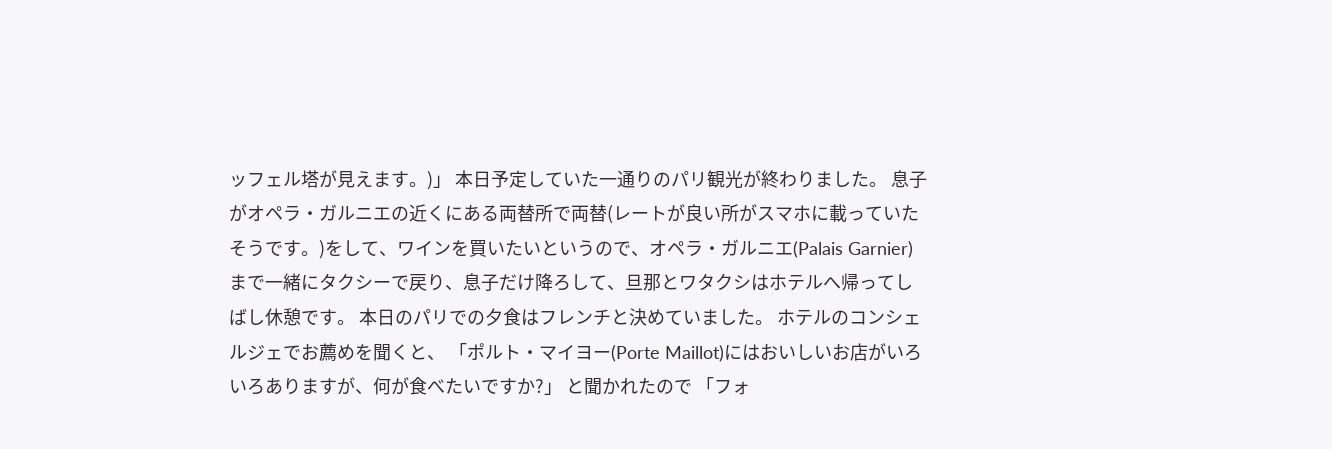ッフェル塔が見えます。)」 本日予定していた一通りのパリ観光が終わりました。 息子がオペラ・ガルニエの近くにある両替所で両替(レートが良い所がスマホに載っていたそうです。)をして、ワインを買いたいというので、オペラ・ガルニエ(Palais Garnier)まで一緒にタクシーで戻り、息子だけ降ろして、旦那とワタクシはホテルへ帰ってしばし休憩です。 本日のパリでの夕食はフレンチと決めていました。 ホテルのコンシェルジェでお薦めを聞くと、 「ポルト・マイヨー(Porte Maillot)にはおいしいお店がいろいろありますが、何が食べたいですか?」 と聞かれたので 「フォ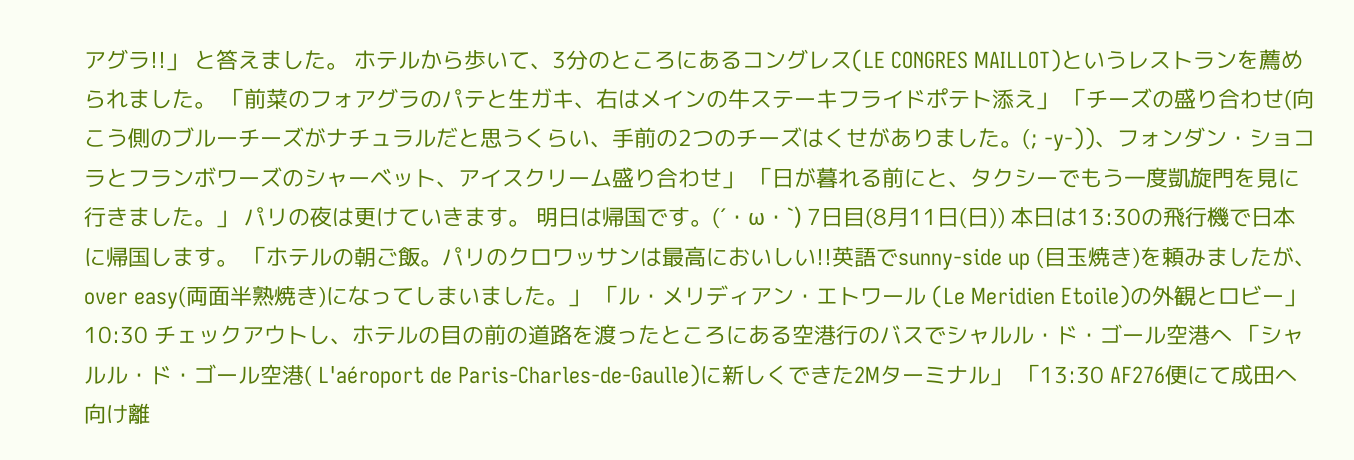アグラ!!」 と答えました。 ホテルから歩いて、3分のところにあるコングレス(LE CONGRES MAILLOT)というレストランを薦められました。 「前菜のフォアグラのパテと生ガキ、右はメインの牛ステーキフライドポテト添え」 「チーズの盛り合わせ(向こう側のブルーチーズがナチュラルだと思うくらい、手前の2つのチーズはくせがありました。(; -y-))、フォンダン・ショコラとフランボワーズのシャーベット、アイスクリーム盛り合わせ」 「日が暮れる前にと、タクシーでもう一度凱旋門を見に行きました。」 パリの夜は更けていきます。 明日は帰国です。(´・ω・`) 7日目(8月11日(日)) 本日は13:30の飛行機で日本に帰国します。 「ホテルの朝ご飯。パリのクロワッサンは最高においしい!!英語でsunny-side up (目玉焼き)を頼みましたが、 over easy(両面半熟焼き)になってしまいました。」 「ル・メリディアン・エトワール (Le Meridien Etoile)の外観とロビー」 10:30 チェックアウトし、ホテルの目の前の道路を渡ったところにある空港行のバスでシャルル・ド・ゴール空港へ 「シャルル・ド・ゴール空港( L'aéroport de Paris-Charles-de-Gaulle)に新しくできた2Mターミナル」 「13:30 AF276便にて成田へ向け離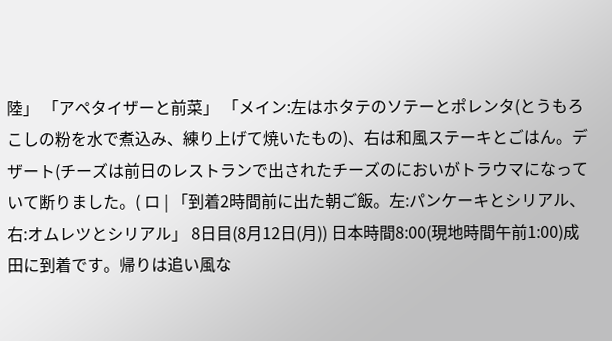陸」 「アペタイザーと前菜」 「メイン:左はホタテのソテーとポレンタ(とうもろこしの粉を水で煮込み、練り上げて焼いたもの)、右は和風ステーキとごはん。デザート(チーズは前日のレストランで出されたチーズのにおいがトラウマになっていて断りました。( ロ | 「到着2時間前に出た朝ご飯。左:パンケーキとシリアル、右:オムレツとシリアル」 8日目(8月12日(月)) 日本時間8:00(現地時間午前1:00)成田に到着です。帰りは追い風な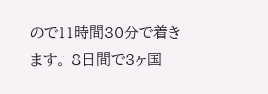ので11時間30分で着きます。 8日間で3ヶ国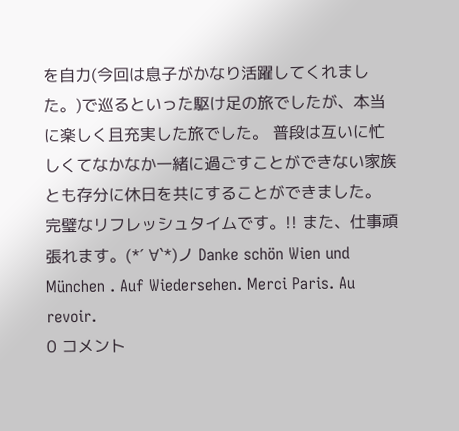を自力(今回は息子がかなり活躍してくれました。)で巡るといった駆け足の旅でしたが、本当に楽しく且充実した旅でした。 普段は互いに忙しくてなかなか一緒に過ごすことができない家族とも存分に休日を共にすることができました。 完璧なリフレッシュタイムです。!! また、仕事頑張れます。(*´ ∀`*)ノ Danke schön Wien und München . Auf Wiedersehen. Merci Paris. Au revoir.
0 コメント